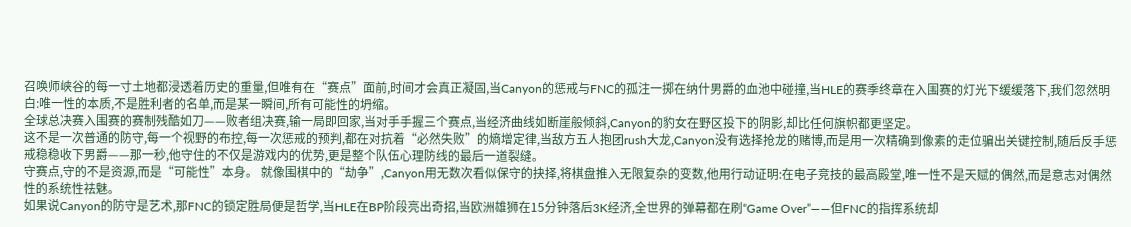召唤师峡谷的每一寸土地都浸透着历史的重量,但唯有在“赛点”面前,时间才会真正凝固,当Canyon的惩戒与FNC的孤注一掷在纳什男爵的血池中碰撞,当HLE的赛季终章在入围赛的灯光下缓缓落下,我们忽然明白:唯一性的本质,不是胜利者的名单,而是某一瞬间,所有可能性的坍缩。
全球总决赛入围赛的赛制残酷如刀——败者组决赛,输一局即回家,当对手手握三个赛点,当经济曲线如断崖般倾斜,Canyon的豹女在野区投下的阴影,却比任何旗帜都更坚定。
这不是一次普通的防守,每一个视野的布控,每一次惩戒的预判,都在对抗着“必然失败”的熵增定律,当敌方五人抱团rush大龙,Canyon没有选择抢龙的赌博,而是用一次精确到像素的走位骗出关键控制,随后反手惩戒稳稳收下男爵——那一秒,他守住的不仅是游戏内的优势,更是整个队伍心理防线的最后一道裂缝。
守赛点,守的不是资源,而是“可能性”本身。 就像围棋中的“劫争”,Canyon用无数次看似保守的抉择,将棋盘推入无限复杂的变数,他用行动证明:在电子竞技的最高殿堂,唯一性不是天赋的偶然,而是意志对偶然性的系统性祛魅。
如果说Canyon的防守是艺术,那FNC的锁定胜局便是哲学,当HLE在BP阶段亮出奇招,当欧洲雄狮在15分钟落后3K经济,全世界的弹幕都在刷“Game Over”——但FNC的指挥系统却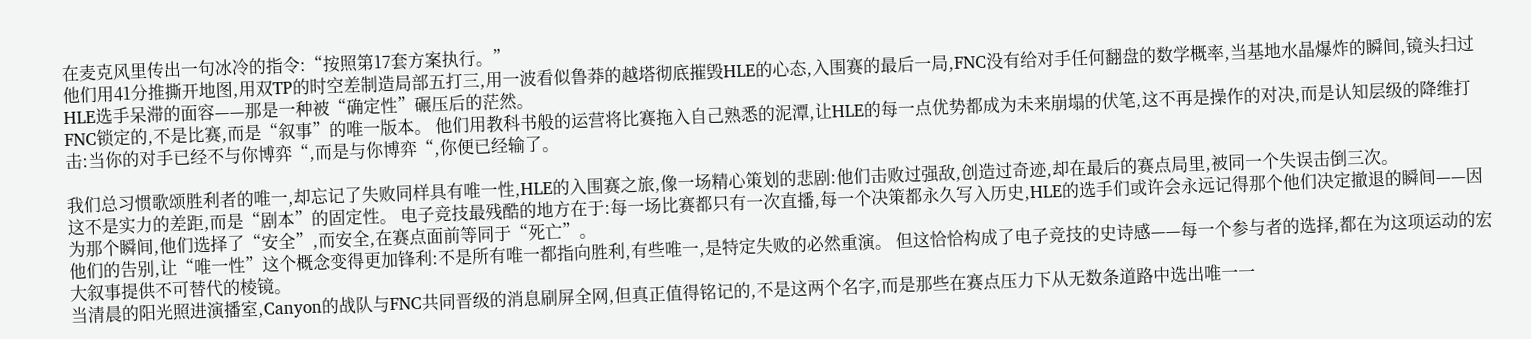在麦克风里传出一句冰冷的指令:“按照第17套方案执行。”
他们用41分推撕开地图,用双TP的时空差制造局部五打三,用一波看似鲁莽的越塔彻底摧毁HLE的心态,入围赛的最后一局,FNC没有给对手任何翻盘的数学概率,当基地水晶爆炸的瞬间,镜头扫过HLE选手呆滞的面容——那是一种被“确定性”碾压后的茫然。
FNC锁定的,不是比赛,而是“叙事”的唯一版本。 他们用教科书般的运营将比赛拖入自己熟悉的泥潭,让HLE的每一点优势都成为未来崩塌的伏笔,这不再是操作的对决,而是认知层级的降维打击:当你的对手已经不与你博弈“,而是与你博弈“,你便已经输了。

我们总习惯歌颂胜利者的唯一,却忘记了失败同样具有唯一性,HLE的入围赛之旅,像一场精心策划的悲剧:他们击败过强敌,创造过奇迹,却在最后的赛点局里,被同一个失误击倒三次。
这不是实力的差距,而是“剧本”的固定性。 电子竞技最残酷的地方在于:每一场比赛都只有一次直播,每一个决策都永久写入历史,HLE的选手们或许会永远记得那个他们决定撤退的瞬间——因为那个瞬间,他们选择了“安全”,而安全,在赛点面前等同于“死亡”。
他们的告别,让“唯一性”这个概念变得更加锋利:不是所有唯一都指向胜利,有些唯一,是特定失败的必然重演。 但这恰恰构成了电子竞技的史诗感——每一个参与者的选择,都在为这项运动的宏大叙事提供不可替代的棱镜。
当清晨的阳光照进演播室,Canyon的战队与FNC共同晋级的消息刷屏全网,但真正值得铭记的,不是这两个名字,而是那些在赛点压力下从无数条道路中选出唯一一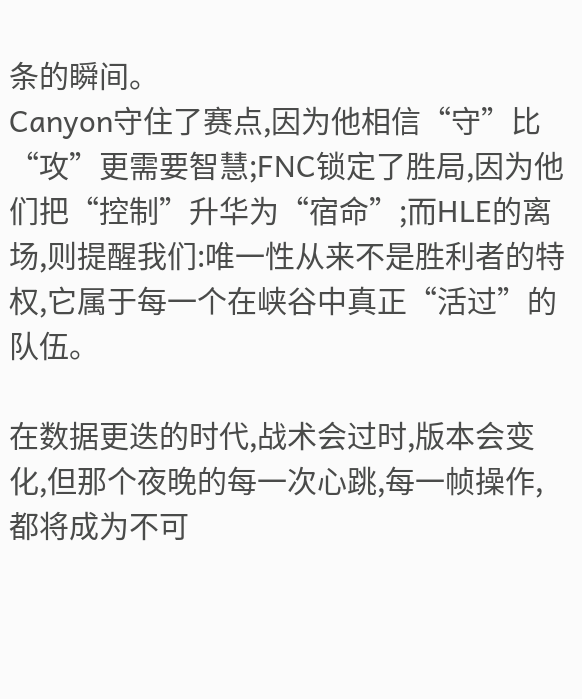条的瞬间。
Canyon守住了赛点,因为他相信“守”比“攻”更需要智慧;FNC锁定了胜局,因为他们把“控制”升华为“宿命”;而HLE的离场,则提醒我们:唯一性从来不是胜利者的特权,它属于每一个在峡谷中真正“活过”的队伍。

在数据更迭的时代,战术会过时,版本会变化,但那个夜晚的每一次心跳,每一帧操作,都将成为不可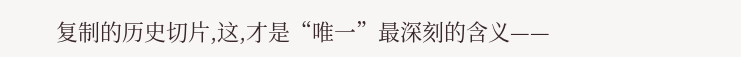复制的历史切片,这,才是“唯一”最深刻的含义——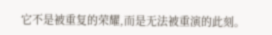它不是被重复的荣耀,而是无法被重演的此刻。